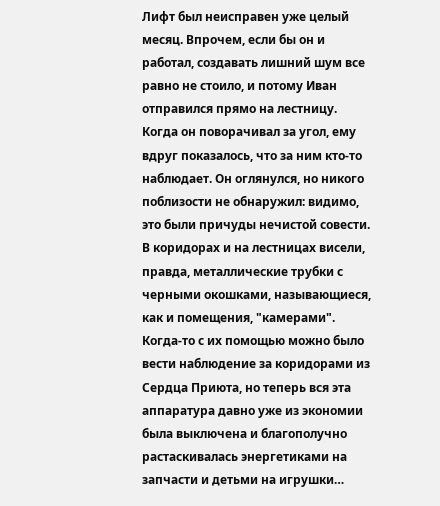Лифт был неисправен уже целый месяц. Впрочем, если бы он и работал, создавать лишний шум все равно не стоило, и потому Иван отправился прямо на лестницу. Когда он поворачивал за угол, ему вдруг показалось, что за ним кто-то наблюдает. Он оглянулся, но никого поблизости не обнаружил: видимо, это были причуды нечистой совести. В коридорах и на лестницах висели, правда, металлические трубки с черными окошками, называющиеся, как и помещения, "камерами". Когда-то с их помощью можно было вести наблюдение за коридорами из Сердца Приюта, но теперь вся эта аппаратура давно уже из экономии была выключена и благополучно растаскивалась энергетиками на запчасти и детьми на игрушки…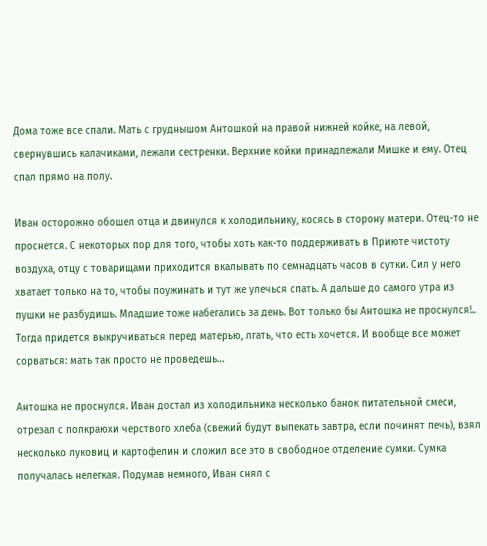Дома тоже все спали. Мать с груднышом Антошкой на правой нижней койке, на левой, свернувшись калачиками, лежали сестренки. Верхние койки принадлежали Мишке и ему. Отец спал прямо на полу.

Иван осторожно обошел отца и двинулся к холодильнику, косясь в сторону матери. Отец-то не проснется. С некоторых пор для того, чтобы хоть как-то поддерживать в Приюте чистоту воздуха, отцу с товарищами приходится вкалывать по семнадцать часов в сутки. Сил у него хватает только на то, чтобы поужинать и тут же улечься спать. А дальше до самого утра из пушки не разбудишь. Младшие тоже набегались за день. Вот только бы Антошка не проснулся!.. Тогда придется выкручиваться перед матерью, лгать, что есть хочется. И вообще все может сорваться: мать так просто не проведешь…

Антошка не проснулся. Иван достал из холодильника несколько банок питательной смеси, отрезал с полкраюхи черствого хлеба (свежий будут выпекать завтра, если починят печь), взял несколько луковиц и картофелин и сложил все это в свободное отделение сумки. Сумка получалась нелегкая. Подумав немного, Иван снял с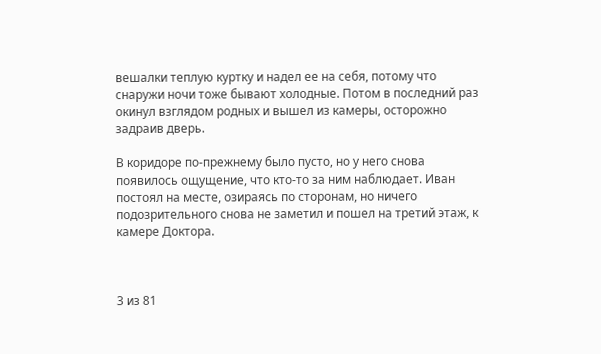вешалки теплую куртку и надел ее на себя, потому что снаружи ночи тоже бывают холодные. Потом в последний раз окинул взглядом родных и вышел из камеры, осторожно задраив дверь.

В коридоре по-прежнему было пусто, но у него снова появилось ощущение, что кто-то за ним наблюдает. Иван постоял на месте, озираясь по сторонам, но ничего подозрительного снова не заметил и пошел на третий этаж, к камере Доктора.



3 из 81